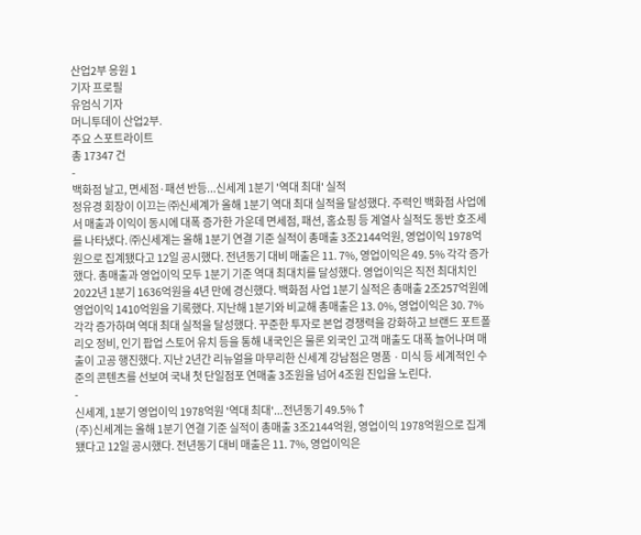산업2부 응원 1
기자 프로필
유엄식 기자
머니투데이 산업2부.
주요 스포트라이트
총 17347 건
-
백화점 날고, 면세점·패션 반등...신세계 1분기 '역대 최대' 실적
정유경 회장이 이끄는 ㈜신세계가 올해 1분기 역대 최대 실적을 달성했다. 주력인 백화점 사업에서 매출과 이익이 동시에 대폭 증가한 가운데 면세점, 패션, 홈쇼핑 등 계열사 실적도 동반 호조세를 나타냈다. ㈜신세계는 올해 1분기 연결 기준 실적이 총매출 3조2144억원, 영업이익 1978억원으로 집계됐다고 12일 공시했다. 전년동기 대비 매출은 11. 7%, 영업이익은 49. 5% 각각 증가했다. 총매출과 영업이익 모두 1분기 기준 역대 최대치를 달성했다. 영업이익은 직전 최대치인 2022년 1분기 1636억원을 4년 만에 경신했다. 백화점 사업 1분기 실적은 총매출 2조257억원에 영업이익 1410억원을 기록했다. 지난해 1분기와 비교해 총매출은 13. 0%, 영업이익은 30. 7% 각각 증가하며 역대 최대 실적을 달성했다. 꾸준한 투자로 본업 경쟁력을 강화하고 브랜드 포트폴리오 정비, 인기 팝업 스토어 유치 등을 통해 내국인은 물론 외국인 고객 매출도 대폭 늘어나며 매출이 고공 행진했다. 지난 2년간 리뉴얼을 마무리한 신세계 강남점은 명품 · 미식 등 세계적인 수준의 콘텐츠를 선보여 국내 첫 단일점포 연매출 3조원을 넘어 4조원 진입을 노린다.
-
신세계, 1분기 영업이익 1978억원 '역대 최대'...전년동기 49.5%↑
(주)신세계는 올해 1분기 연결 기준 실적이 총매출 3조2144억원, 영업이익 1978억원으로 집계됐다고 12일 공시했다. 전년동기 대비 매출은 11. 7%, 영업이익은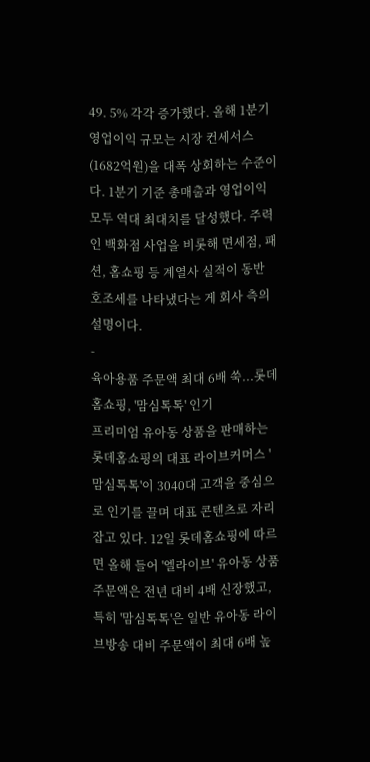49. 5% 각각 증가했다. 올해 1분기 영업이익 규모는 시장 컨세서스(1682억원)을 대폭 상회하는 수준이다. 1분기 기준 총매출과 영업이익 모두 역대 최대치를 달성했다. 주력인 백화점 사업을 비롯해 면세점, 패션, 홈쇼핑 등 계열사 실적이 동반 호조세를 나타냈다는 게 회사 측의 설명이다.
-
육아용품 주문액 최대 6배 쑥...롯데홈쇼핑, '맘심톡톡' 인기
프리미엄 유아동 상품을 판매하는 롯데홈쇼핑의 대표 라이브커머스 '맘심톡톡'이 3040대 고객을 중심으로 인기를 끌며 대표 콘텐츠로 자리잡고 있다. 12일 롯데홈쇼핑에 따르면 올해 들어 '엘라이브' 유아동 상품 주문액은 전년 대비 4배 신장했고, 특히 '맘심톡톡'은 일반 유아동 라이브방송 대비 주문액이 최대 6배 높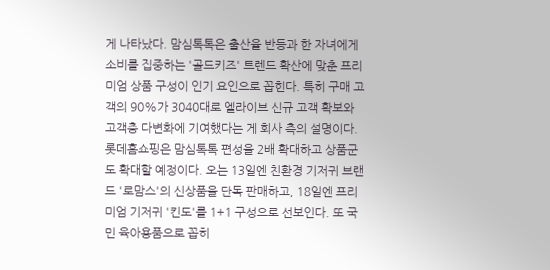게 나타났다. 맘심톡톡은 출산율 반등과 한 자녀에게 소비를 집중하는 '골드키즈' 트렌드 확산에 맞춘 프리미엄 상품 구성이 인기 요인으로 꼽힌다. 특히 구매 고객의 90%가 3040대로 엘라이브 신규 고객 확보와 고객층 다변화에 기여했다는 게 회사 측의 설명이다. 롯데홈쇼핑은 맘심톡톡 편성을 2배 확대하고 상품군도 확대할 예정이다. 오는 13일엔 친환경 기저귀 브랜드 '로맘스'의 신상품을 단독 판매하고, 18일엔 프리미엄 기저귀 '킨도'를 1+1 구성으로 선보인다. 또 국민 육아용품으로 꼽히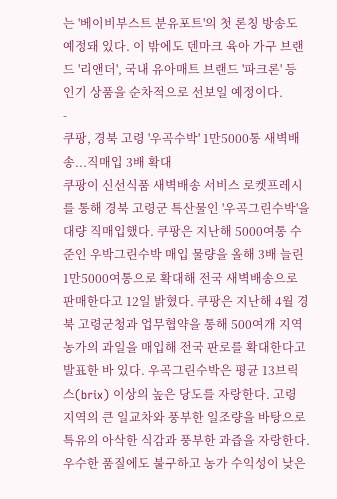는 '베이비부스트 분유포트'의 첫 론칭 방송도 예정돼 있다. 이 밖에도 덴마크 육아 가구 브랜드 '리앤더', 국내 유아매트 브랜드 '파크론' 등 인기 상품을 순차적으로 선보일 예정이다.
-
쿠팡, 경북 고령 '우곡수박' 1만5000통 새벽배송...직매입 3배 확대
쿠팡이 신선식품 새벽배송 서비스 로켓프레시를 통해 경북 고령군 특산물인 '우곡그린수박'을 대량 직매입했다. 쿠팡은 지난해 5000여통 수준인 우박그린수박 매입 물량을 올해 3배 늘린 1만5000여통으로 확대해 전국 새벽배송으로 판매한다고 12일 밝혔다. 쿠팡은 지난해 4월 경북 고령군청과 업무협약을 통해 500여개 지역 농가의 과일을 매입해 전국 판로를 확대한다고 발표한 바 있다. 우곡그린수박은 평균 13브릭스(brix) 이상의 높은 당도를 자랑한다. 고령 지역의 큰 일교차와 풍부한 일조량을 바탕으로 특유의 아삭한 식감과 풍부한 과즙을 자랑한다. 우수한 품질에도 불구하고 농가 수익성이 낮은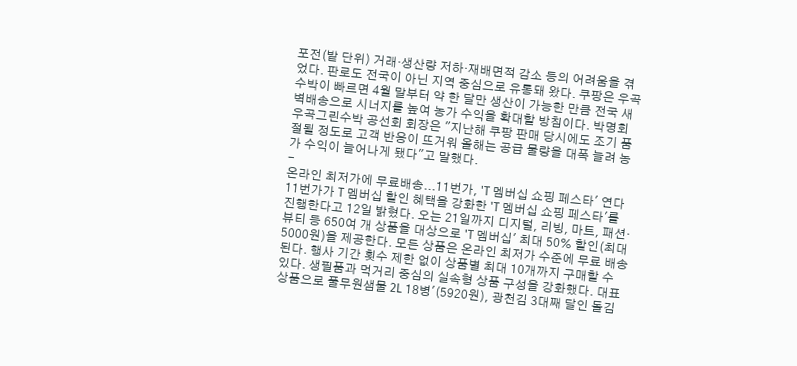포전(밭 단위) 거래·생산량 저하·재배면적 감소 등의 어려움을 겪었다. 판로도 전국이 아닌 지역 중심으로 유통돼 왔다. 쿠팡은 우곡 수박이 빠르면 4월 말부터 약 한 달만 생산이 가능한 만큼 전국 새벽배송으로 시너지를 높여 농가 수익을 확대할 방침이다. 박명회 우곡그린수박 공선회 회장은 "지난해 쿠팡 판매 당시에도 조기 품절될 정도로 고객 반응이 뜨거워 올해는 공급 물량을 대폭 늘려 농가 수익이 늘어나게 됐다"고 말했다.
-
온라인 최저가에 무료배송...11번가, 'T 멤버십 쇼핑 페스타' 연다
11번가가 T 멤버십 할인 혜택을 강화한 'T 멤버십 쇼핑 페스타'를 진행한다고 12일 밝혔다. 오는 21일까지 디지털, 리빙, 마트, 패션·뷰티 등 650여 개 상품을 대상으로 'T 멤버십' 최대 50% 할인(최대 5000원)을 제공한다. 모든 상품은 온라인 최저가 수준에 무료 배송된다. 행사 기간 횟수 제한 없이 상품별 최대 10개까지 구매할 수 있다. 생필품과 먹거리 중심의 실속형 상품 구성을 강화했다. 대표 상품으로 풀무원샘물 2L 18병'(5920원), 광천김 3대째 달인 돌김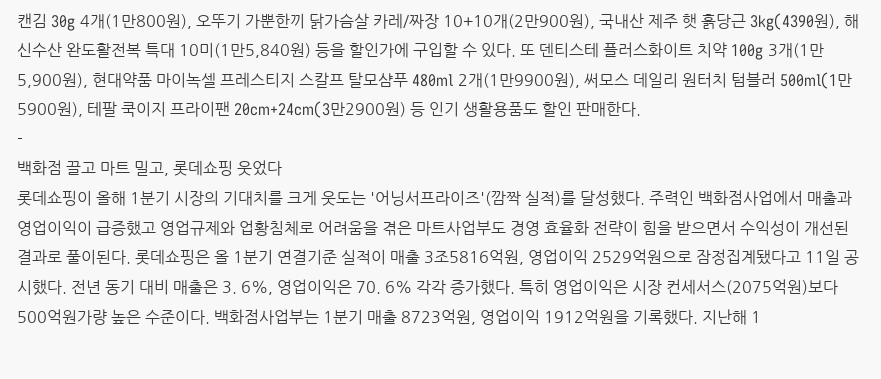캔김 30g 4개(1만800원), 오뚜기 가뿐한끼 닭가슴살 카레/짜장 10+10개(2만900원), 국내산 제주 햇 흙당근 3kg(4390원), 해신수산 완도활전복 특대 10미(1만5,840원) 등을 할인가에 구입할 수 있다. 또 덴티스테 플러스화이트 치약 100g 3개(1만5,900원), 현대약품 마이녹셀 프레스티지 스칼프 탈모샴푸 480ml 2개(1만9900원), 써모스 데일리 원터치 텀블러 500ml(1만5900원), 테팔 쿡이지 프라이팬 20cm+24cm(3만2900원) 등 인기 생활용품도 할인 판매한다.
-
백화점 끌고 마트 밀고, 롯데쇼핑 웃었다
롯데쇼핑이 올해 1분기 시장의 기대치를 크게 웃도는 '어닝서프라이즈'(깜짝 실적)를 달성했다. 주력인 백화점사업에서 매출과 영업이익이 급증했고 영업규제와 업황침체로 어려움을 겪은 마트사업부도 경영 효율화 전략이 힘을 받으면서 수익성이 개선된 결과로 풀이된다. 롯데쇼핑은 올 1분기 연결기준 실적이 매출 3조5816억원, 영업이익 2529억원으로 잠정집계됐다고 11일 공시했다. 전년 동기 대비 매출은 3. 6%, 영업이익은 70. 6% 각각 증가했다. 특히 영업이익은 시장 컨세서스(2075억원)보다 500억원가량 높은 수준이다. 백화점사업부는 1분기 매출 8723억원, 영업이익 1912억원을 기록했다. 지난해 1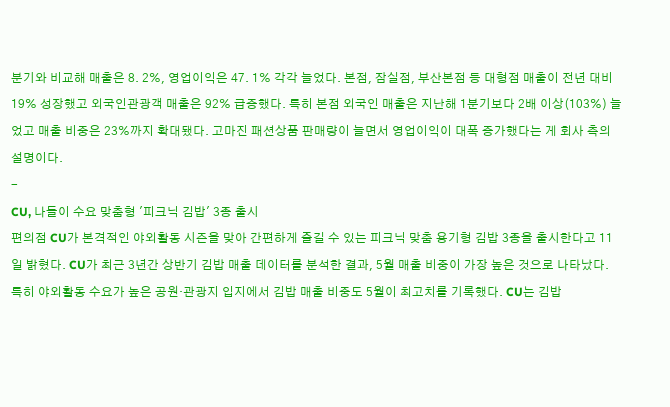분기와 비교해 매출은 8. 2%, 영업이익은 47. 1% 각각 늘었다. 본점, 잠실점, 부산본점 등 대형점 매출이 전년 대비 19% 성장했고 외국인관광객 매출은 92% 급증했다. 특히 본점 외국인 매출은 지난해 1분기보다 2배 이상(103%) 늘었고 매출 비중은 23%까지 확대됐다. 고마진 패션상품 판매량이 늘면서 영업이익이 대폭 증가했다는 게 회사 측의 설명이다.
-
CU, 나들이 수요 맞춤형 '피크닉 김밥' 3종 출시
편의점 CU가 본격적인 야외활동 시즌을 맞아 간편하게 즐길 수 있는 피크닉 맞춤 용기형 김밥 3종을 출시한다고 11일 밝혔다. CU가 최근 3년간 상반기 김밥 매출 데이터를 분석한 결과, 5월 매출 비중이 가장 높은 것으로 나타났다. 특히 야외활동 수요가 높은 공원·관광지 입지에서 김밥 매출 비중도 5월이 최고치를 기록했다. CU는 김밥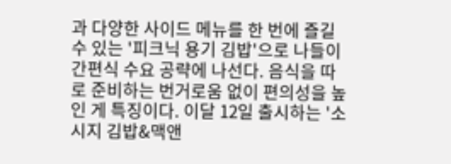과 다양한 사이드 메뉴를 한 번에 즐길 수 있는 '피크닉 용기 김밥'으로 나들이 간편식 수요 공략에 나선다. 음식을 따로 준비하는 번거로움 없이 편의성을 높인 게 특징이다. 이달 12일 출시하는 '소시지 김밥&맥앤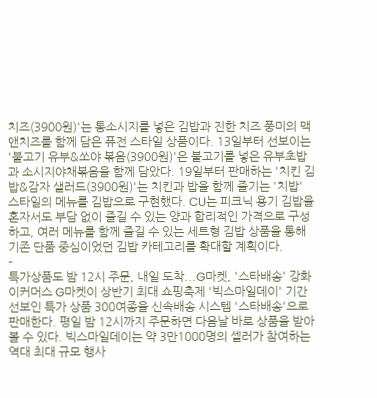치즈(3900원)'는 통소시지를 넣은 김밥과 진한 치즈 풍미의 맥앤치즈를 함께 담은 퓨전 스타일 상품이다. 13일부터 선보이는 '불고기 유부&쏘야 볶음(3900원)'은 불고기를 넣은 유부초밥과 소시지야채볶음을 함께 담았다. 19일부터 판매하는 '치킨 김밥&감자 샐러드(3900원)'는 치킨과 밥을 함께 즐기는 '치밥' 스타일의 메뉴를 김밥으로 구현했다. CU는 피크닉 용기 김밥을 혼자서도 부담 없이 즐길 수 있는 양과 합리적인 가격으로 구성하고, 여러 메뉴를 함께 즐길 수 있는 세트형 김밥 상품을 통해 기존 단품 중심이었던 김밥 카테고리를 확대할 계획이다.
-
특가상품도 밤 12시 주문, 내일 도착...G마켓, '스타배송' 강화
이커머스 G마켓이 상반기 최대 쇼핑축제 '빅스마일데이' 기간 선보인 특가 상품 300여종을 신속배송 시스템 '스타배송'으로 판매한다. 평일 밤 12시까지 주문하면 다음날 바로 상품을 받아볼 수 있다. 빅스마일데이는 약 3만1000명의 셀러가 참여하는 역대 최대 규모 행사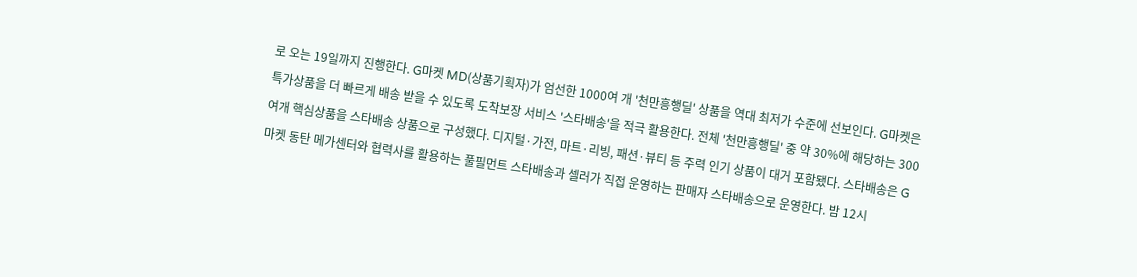로 오는 19일까지 진행한다. G마켓 MD(상품기획자)가 엄선한 1000여 개 '천만흥행딜' 상품을 역대 최저가 수준에 선보인다. G마켓은 특가상품을 더 빠르게 배송 받을 수 있도록 도착보장 서비스 '스타배송'을 적극 활용한다. 전체 '천만흥행딜' 중 약 30%에 해당하는 300여개 핵심상품을 스타배송 상품으로 구성했다. 디지털·가전, 마트·리빙, 패션·뷰티 등 주력 인기 상품이 대거 포함됐다. 스타배송은 G마켓 동탄 메가센터와 협력사를 활용하는 풀필먼트 스타배송과 셀러가 직접 운영하는 판매자 스타배송으로 운영한다. 밤 12시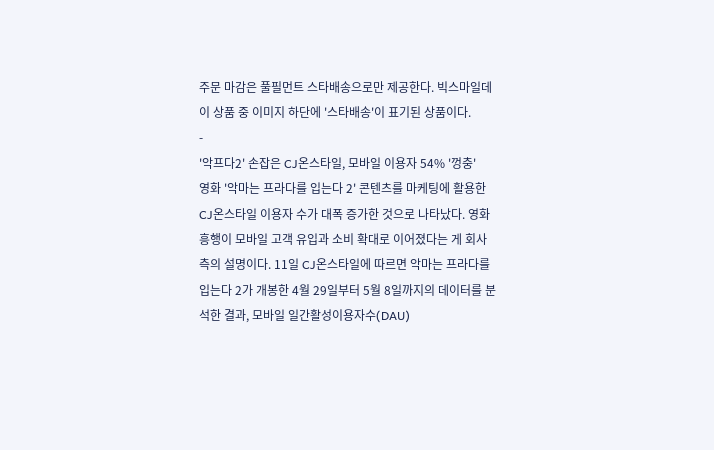주문 마감은 풀필먼트 스타배송으로만 제공한다. 빅스마일데이 상품 중 이미지 하단에 '스타배송'이 표기된 상품이다.
-
'악프다2' 손잡은 CJ온스타일, 모바일 이용자 54% '껑충'
영화 '악마는 프라다를 입는다 2' 콘텐츠를 마케팅에 활용한 CJ온스타일 이용자 수가 대폭 증가한 것으로 나타났다. 영화 흥행이 모바일 고객 유입과 소비 확대로 이어졌다는 게 회사 측의 설명이다. 11일 CJ온스타일에 따르면 악마는 프라다를 입는다 2가 개봉한 4월 29일부터 5월 8일까지의 데이터를 분석한 결과, 모바일 일간활성이용자수(DAU)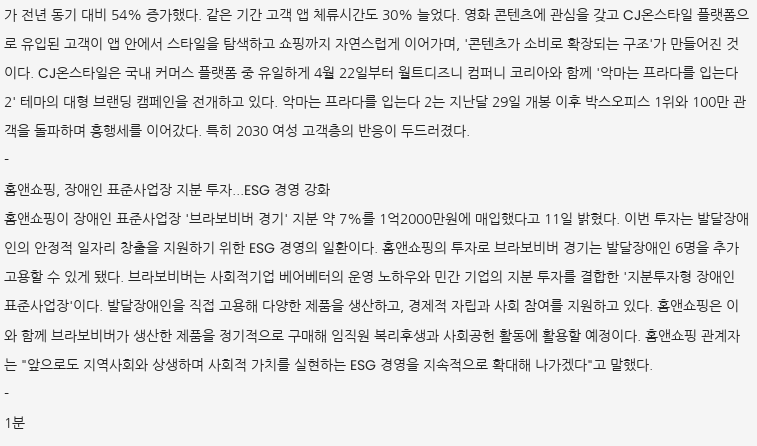가 전년 동기 대비 54% 증가했다. 같은 기간 고객 앱 체류시간도 30% 늘었다. 영화 콘텐츠에 관심을 갖고 CJ온스타일 플랫폼으로 유입된 고객이 앱 안에서 스타일을 탐색하고 쇼핑까지 자연스럽게 이어가며, '콘텐츠가 소비로 확장되는 구조'가 만들어진 것이다. CJ온스타일은 국내 커머스 플랫폼 중 유일하게 4월 22일부터 월트디즈니 컴퍼니 코리아와 함께 '악마는 프라다를 입는다 2' 테마의 대형 브랜딩 캠페인을 전개하고 있다. 악마는 프라다를 입는다 2는 지난달 29일 개봉 이후 박스오피스 1위와 100만 관객을 돌파하며 흥행세를 이어갔다. 특히 2030 여성 고객층의 반응이 두드러졌다.
-
홈앤쇼핑, 장애인 표준사업장 지분 투자...ESG 경영 강화
홈앤쇼핑이 장애인 표준사업장 '브라보비버 경기' 지분 약 7%를 1억2000만원에 매입했다고 11일 밝혔다. 이번 투자는 발달장애인의 안정적 일자리 창출을 지원하기 위한 ESG 경영의 일환이다. 홈앤쇼핑의 투자로 브라보비버 경기는 발달장애인 6명을 추가 고용할 수 있게 됐다. 브라보비버는 사회적기업 베어베터의 운영 노하우와 민간 기업의 지분 투자를 결합한 '지분투자형 장애인 표준사업장'이다. 발달장애인을 직접 고용해 다양한 제품을 생산하고, 경제적 자립과 사회 참여를 지원하고 있다. 홈앤쇼핑은 이와 함께 브라보비버가 생산한 제품을 정기적으로 구매해 임직원 복리후생과 사회공헌 활동에 활용할 예정이다. 홈앤쇼핑 관계자는 "앞으로도 지역사회와 상생하며 사회적 가치를 실현하는 ESG 경영을 지속적으로 확대해 나가겠다"고 말했다.
-
1분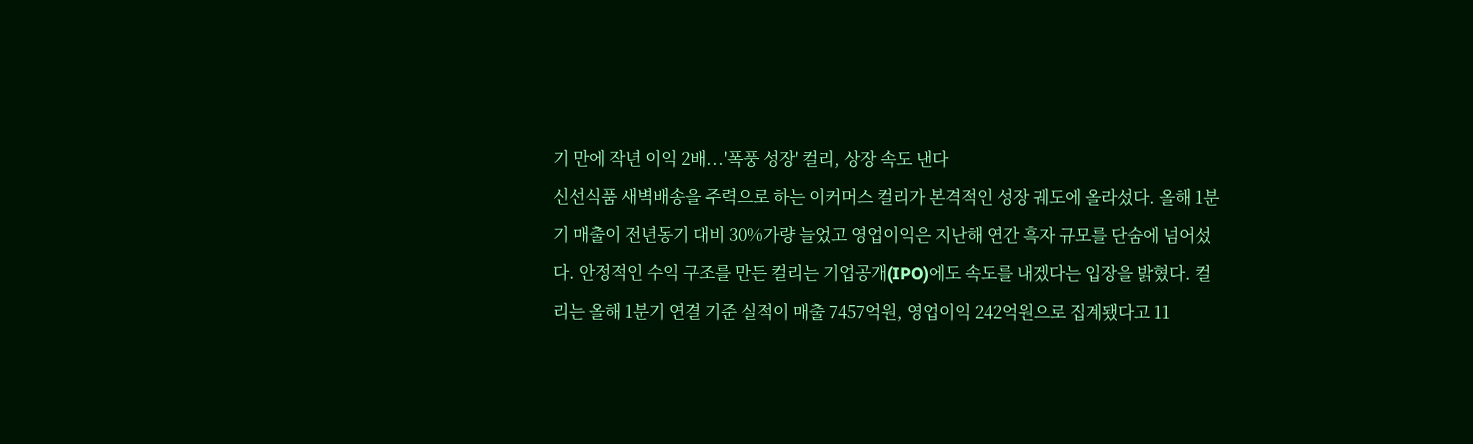기 만에 작년 이익 2배...'폭풍 성장' 컬리, 상장 속도 낸다
신선식품 새벽배송을 주력으로 하는 이커머스 컬리가 본격적인 성장 궤도에 올라섰다. 올해 1분기 매출이 전년동기 대비 30%가량 늘었고 영업이익은 지난해 연간 흑자 규모를 단숨에 넘어섰다. 안정적인 수익 구조를 만든 컬리는 기업공개(IPO)에도 속도를 내겠다는 입장을 밝혔다. 컬리는 올해 1분기 연결 기준 실적이 매출 7457억원, 영업이익 242억원으로 집계됐다고 11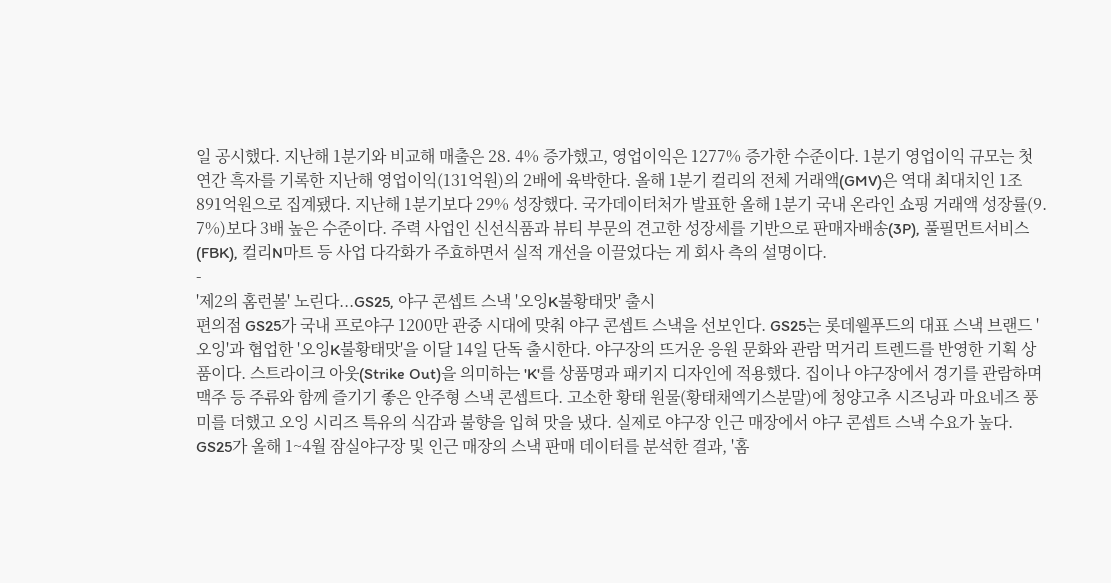일 공시했다. 지난해 1분기와 비교해 매출은 28. 4% 증가했고, 영업이익은 1277% 증가한 수준이다. 1분기 영업이익 규모는 첫 연간 흑자를 기록한 지난해 영업이익(131억원)의 2배에 육박한다. 올해 1분기 컬리의 전체 거래액(GMV)은 역대 최대치인 1조891억원으로 집계됐다. 지난해 1분기보다 29% 성장했다. 국가데이터처가 발표한 올해 1분기 국내 온라인 쇼핑 거래액 성장률(9. 7%)보다 3배 높은 수준이다. 주력 사업인 신선식품과 뷰티 부문의 견고한 성장세를 기반으로 판매자배송(3P), 풀필먼트서비스(FBK), 컬리N마트 등 사업 다각화가 주효하면서 실적 개선을 이끌었다는 게 회사 측의 설명이다.
-
'제2의 홈런볼' 노린다...GS25, 야구 콘셉트 스낵 '오잉K불황태맛' 출시
편의점 GS25가 국내 프로야구 1200만 관중 시대에 맞춰 야구 콘셉트 스낵을 선보인다. GS25는 롯데웰푸드의 대표 스낵 브랜드 '오잉'과 협업한 '오잉K불황태맛'을 이달 14일 단독 출시한다. 야구장의 뜨거운 응원 문화와 관람 먹거리 트렌드를 반영한 기획 상품이다. 스트라이크 아웃(Strike Out)을 의미하는 'K'를 상품명과 패키지 디자인에 적용했다. 집이나 야구장에서 경기를 관람하며 맥주 등 주류와 함께 즐기기 좋은 안주형 스낵 콘셉트다. 고소한 황태 원물(황태채엑기스분말)에 청양고추 시즈닝과 마요네즈 풍미를 더했고 오잉 시리즈 특유의 식감과 불향을 입혀 맛을 냈다. 실제로 야구장 인근 매장에서 야구 콘셉트 스낵 수요가 높다. GS25가 올해 1~4월 잠실야구장 및 인근 매장의 스낵 판매 데이터를 분석한 결과, '홈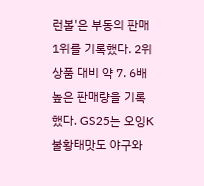런볼'은 부동의 판매 1위를 기록했다. 2위 상품 대비 약 7. 6배 높은 판매량을 기록했다. GS25는 오잉K불황태맛도 야구와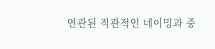연관된 직관적인 네이밍과 중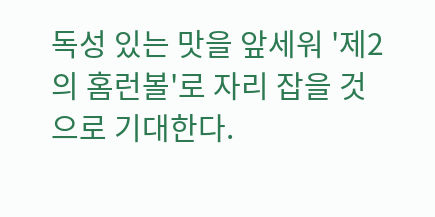독성 있는 맛을 앞세워 '제2의 홈런볼'로 자리 잡을 것으로 기대한다.